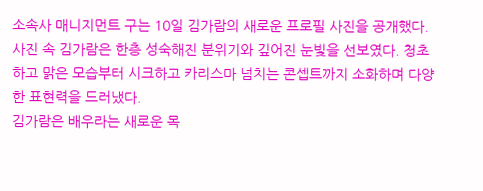소속사 매니지먼트 구는 10일 김가람의 새로운 프로필 사진을 공개했다. 사진 속 김가람은 한층 성숙해진 분위기와 깊어진 눈빛을 선보였다. 청초하고 맑은 모습부터 시크하고 카리스마 넘치는 콘셉트까지 소화하며 다양한 표현력을 드러냈다.
김가람은 배우라는 새로운 목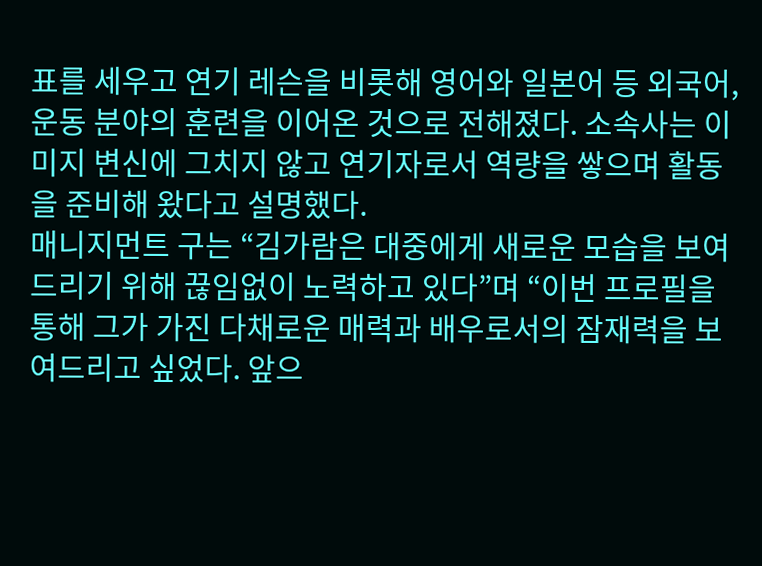표를 세우고 연기 레슨을 비롯해 영어와 일본어 등 외국어, 운동 분야의 훈련을 이어온 것으로 전해졌다. 소속사는 이미지 변신에 그치지 않고 연기자로서 역량을 쌓으며 활동을 준비해 왔다고 설명했다.
매니지먼트 구는 “김가람은 대중에게 새로운 모습을 보여드리기 위해 끊임없이 노력하고 있다”며 “이번 프로필을 통해 그가 가진 다채로운 매력과 배우로서의 잠재력을 보여드리고 싶었다. 앞으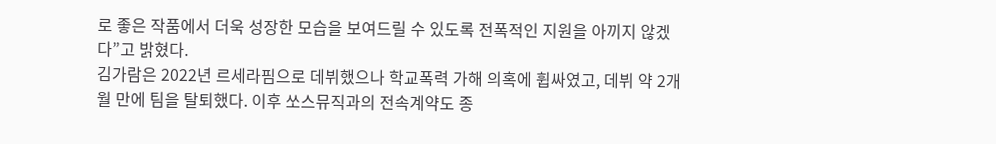로 좋은 작품에서 더욱 성장한 모습을 보여드릴 수 있도록 전폭적인 지원을 아끼지 않겠다”고 밝혔다.
김가람은 2022년 르세라핌으로 데뷔했으나 학교폭력 가해 의혹에 휩싸였고, 데뷔 약 2개월 만에 팀을 탈퇴했다. 이후 쏘스뮤직과의 전속계약도 종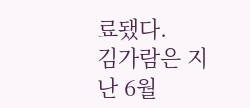료됐다.
김가람은 지난 6월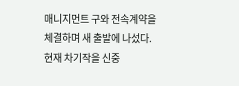매니지먼트 구와 전속계약을 체결하며 새 출발에 나섰다. 현재 차기작을 신중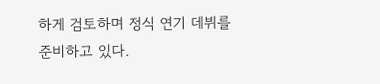하게 검토하며 정식 연기 데뷔를 준비하고 있다.